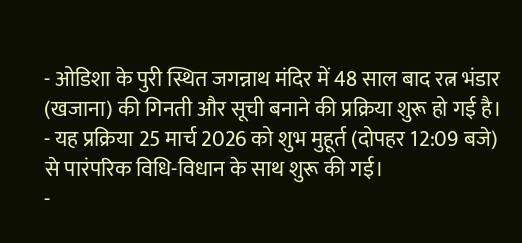- ओडिशा के पुरी स्थित जगन्नाथ मंदिर में 48 साल बाद रत्न भंडार (खजाना) की गिनती और सूची बनाने की प्रक्रिया शुरू हो गई है।
- यह प्रक्रिया 25 मार्च 2026 को शुभ मुहूर्त (दोपहर 12:09 बजे) से पारंपरिक विधि-विधान के साथ शुरू की गई।
-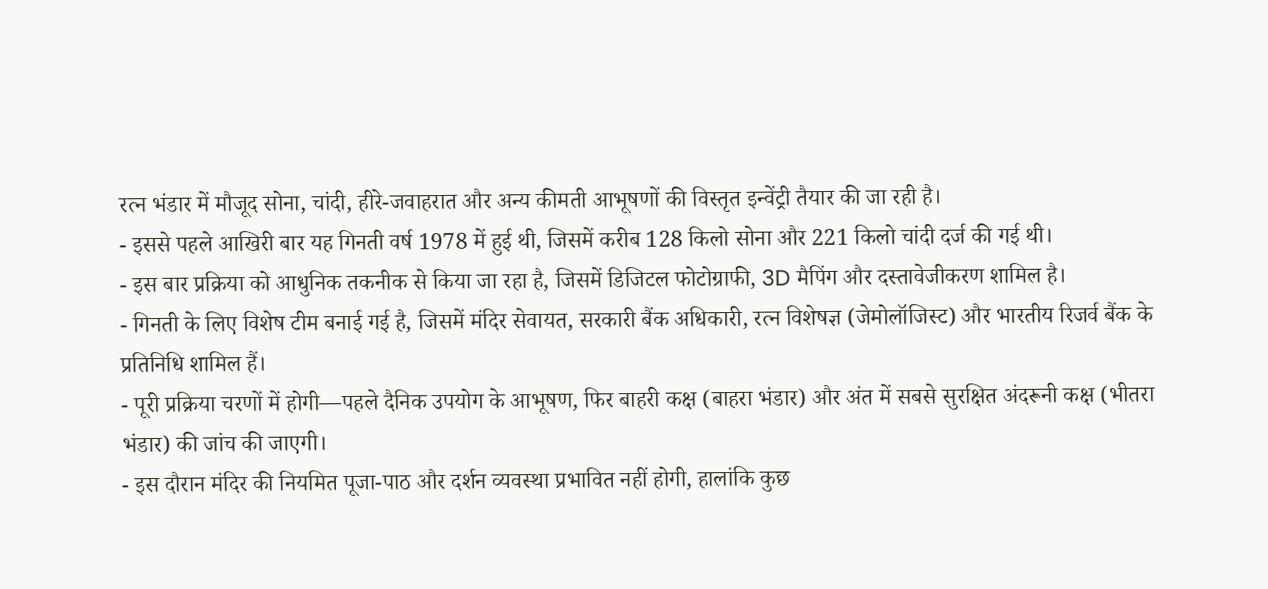रत्न भंडार में मौजूद सोना, चांदी, हीरे-जवाहरात और अन्य कीमती आभूषणों की विस्तृत इन्वेंट्री तैयार की जा रही है।
- इससे पहले आखिरी बार यह गिनती वर्ष 1978 में हुई थी, जिसमें करीब 128 किलो सोना और 221 किलो चांदी दर्ज की गई थी।
- इस बार प्रक्रिया को आधुनिक तकनीक से किया जा रहा है, जिसमें डिजिटल फोटोग्राफी, 3D मैपिंग और दस्तावेजीकरण शामिल है।
- गिनती के लिए विशेष टीम बनाई गई है, जिसमें मंदिर सेवायत, सरकारी बैंक अधिकारी, रत्न विशेषज्ञ (जेमोलॉजिस्ट) और भारतीय रिजर्व बैंक के प्रतिनिधि शामिल हैं।
- पूरी प्रक्रिया चरणों में होगी—पहले दैनिक उपयोग के आभूषण, फिर बाहरी कक्ष (बाहरा भंडार) और अंत में सबसे सुरक्षित अंदरूनी कक्ष (भीतरा भंडार) की जांच की जाएगी।
- इस दौरान मंदिर की नियमित पूजा-पाठ और दर्शन व्यवस्था प्रभावित नहीं होगी, हालांकि कुछ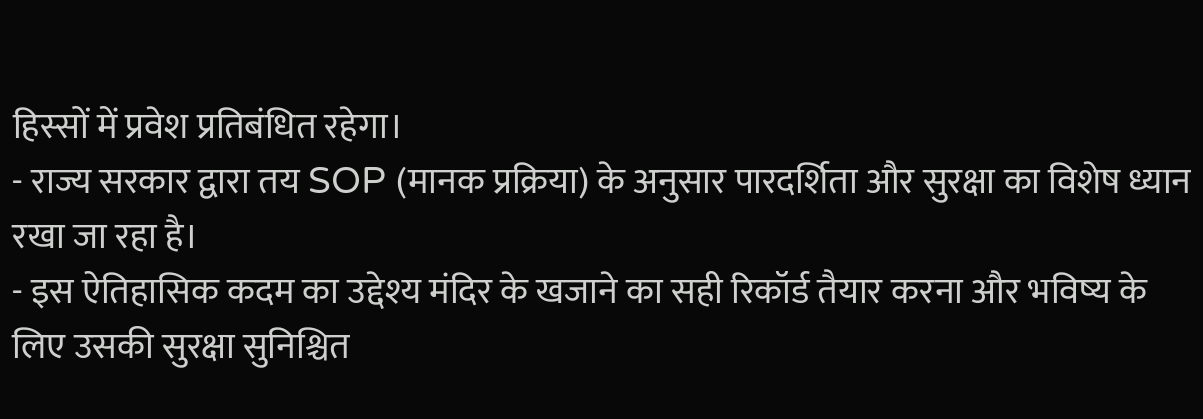हिस्सों में प्रवेश प्रतिबंधित रहेगा।
- राज्य सरकार द्वारा तय SOP (मानक प्रक्रिया) के अनुसार पारदर्शिता और सुरक्षा का विशेष ध्यान रखा जा रहा है।
- इस ऐतिहासिक कदम का उद्देश्य मंदिर के खजाने का सही रिकॉर्ड तैयार करना और भविष्य के लिए उसकी सुरक्षा सुनिश्चित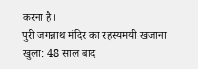करना है।
पुरी जगन्नाथ मंदिर का रहस्यमयी खजाना खुला: 48 साल बाद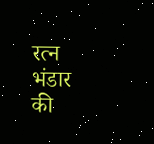रत्न भंडार की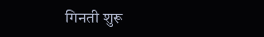गिनती शुरू